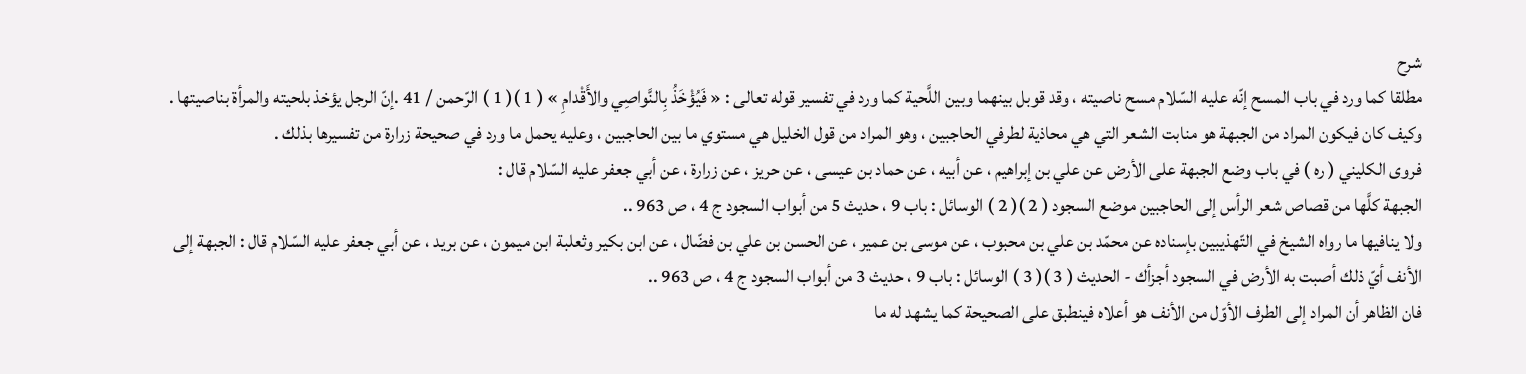شرح
مطلقا كما ورد في باب المسح إنّه عليه السّلام مسح ناصيته ، وقد قوبل بينهما وبين اللَّحية كما ورد في تفسير قوله تعالى : « فَيُؤْخَذُ بِالنَّواصِي والأَقْدامِ » ( 1 )( 1 ) الرّحمن / 41 .إنّ الرجل يؤخذ بلحيته والمرأة بناصيتها .
وكيف كان فيكون المراد من الجبهة هو منابت الشعر التي هي محاذية لطرفي الحاجبين ، وهو المراد من قول الخليل هي مستوي ما بين الحاجبين ، وعليه يحمل ما ورد في صحيحة زرارة من تفسيرها بذلك .
فروى الكليني ( ره ) في باب وضع الجبهة على الأرض عن علي بن إبراهيم ، عن أبيه ، عن حماد بن عيسى ، عن حريز ، عن زرارة ، عن أبي جعفر عليه السّلام قال :
الجبهة كلَّها من قصاص شعر الرأس إلى الحاجبين موضع السجود ( 2 )( 2 ) الوسائل : باب 9 ، حديث 5 من أبواب السجود ج 4 ، ص 963 ..
ولا ينافيها ما رواه الشيخ في التّهذيبين بإسناده عن محمّد بن علي بن محبوب ، عن موسى بن عمير ، عن الحسن بن علي بن فضّال ، عن ابن بكير وثعلبة ابن ميمون ، عن بريد ، عن أبي جعفر عليه السّلام قال : الجبهة إلى الأنف أيّ ذلك أصبت به الأرض في السجود أجزأك - الحديث ( 3 )( 3 ) الوسائل : باب 9 ، حديث 3 من أبواب السجود ج 4 ، ص 963 ..
فان الظاهر أن المراد إلى الطرف الأوّل من الأنف هو أعلاه فينطبق على الصحيحة كما يشهد له ما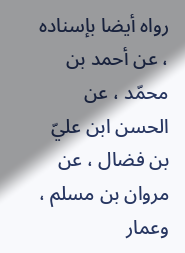رواه أيضا بإسناده ، عن أحمد بن محمّد ، عن الحسن ابن عليّ بن فضال ، عن مروان بن مسلم ، وعمار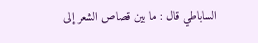الساباطي قال : ما بين قصاص الشعر إلى